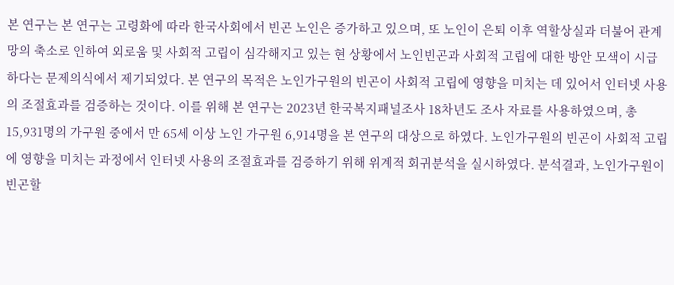본 연구는 본 연구는 고령화에 따라 한국사회에서 빈곤 노인은 증가하고 있으며, 또 노인이 은퇴 이후 역할상실과 더불어 관계망의 축소로 인하여 외로움 및 사회적 고립이 심각해지고 있는 현 상황에서 노인빈곤과 사회적 고립에 대한 방안 모색이 시급하다는 문제의식에서 제기되었다. 본 연구의 목적은 노인가구원의 빈곤이 사회적 고립에 영향을 미치는 데 있어서 인터넷 사용의 조절효과를 검증하는 것이다. 이를 위해 본 연구는 2023년 한국복지패널조사 18차년도 조사 자료를 사용하였으며, 총 15,931명의 가구원 중에서 만 65세 이상 노인 가구원 6,914명을 본 연구의 대상으로 하였다. 노인가구원의 빈곤이 사회적 고립에 영향을 미치는 과정에서 인터넷 사용의 조절효과를 검증하기 위해 위계적 회귀분석을 실시하였다. 분석결과, 노인가구원이 빈곤할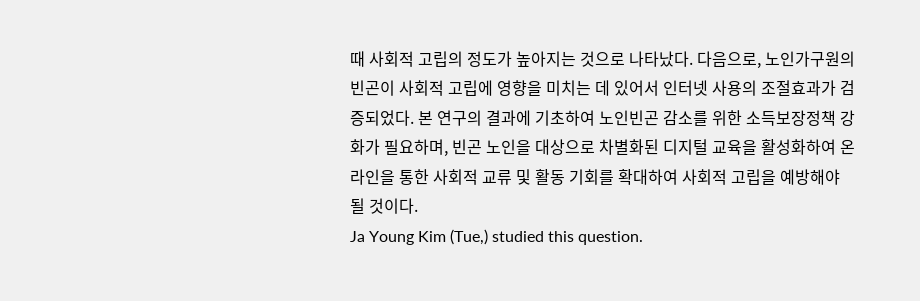때 사회적 고립의 정도가 높아지는 것으로 나타났다. 다음으로, 노인가구원의 빈곤이 사회적 고립에 영향을 미치는 데 있어서 인터넷 사용의 조절효과가 검증되었다. 본 연구의 결과에 기초하여 노인빈곤 감소를 위한 소득보장정책 강화가 필요하며, 빈곤 노인을 대상으로 차별화된 디지털 교육을 활성화하여 온라인을 통한 사회적 교류 및 활동 기회를 확대하여 사회적 고립을 예방해야 될 것이다.
Ja Young Kim (Tue,) studied this question.